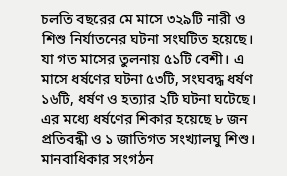চলতি বছরের মে মাসে ৩২৯টি নারী ও শিশু নির্যাতনের ঘটনা সংঘটিত হয়েছে। যা গত মাসের তুলনায় ৫১টি বেশী। এ মাসে ধর্ষণের ঘটনা ৫৩টি, সংঘবদ্ধ ধর্ষণ ১৬টি, ধর্ষণ ও হত্যার ২টি ঘটনা ঘটেছে। এর মধ্যে ধর্ষণের শিকার হয়েছে ৮ জন প্রতিবন্ধী ও ১ জাতিগত সংখ্যালঘু শিশু।
মানবাধিকার সংগঠন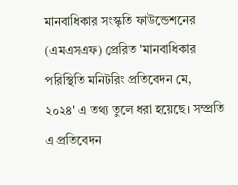মানবাধিকার সংস্কৃতি ফাউন্ডেশনের (এমএসএফ) প্রেরিত 'মানবাধিকার পরিস্থিতি মনিটরিং প্রতিবেদন মে, ২০২৪' এ তথ্য তুলে ধরা হয়েছে। সম্প্রতি এ প্রতিবেদন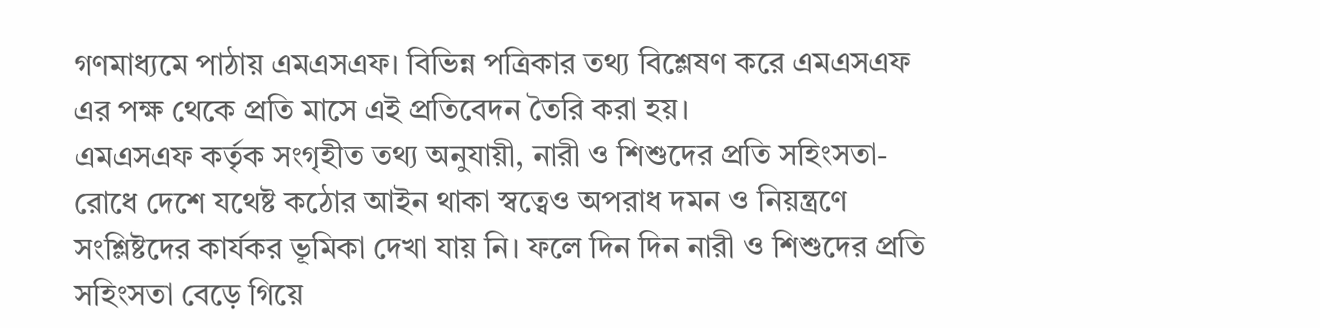গণমাধ্যমে পাঠায় এমএসএফ। বিভিন্ন পত্রিকার তথ্য বিশ্লেষণ করে এমএসএফ এর পক্ষ থেকে প্রতি মাসে এই প্রতিবেদন তৈরি করা হয়।
এমএসএফ কর্তৃক সংগৃহীত তথ্য অনুযায়ী, নারী ও শিশুদের প্রতি সহিংসতা-রোধে দেশে যথেষ্ট কঠোর আইন থাকা স্বত্বেও অপরাধ দমন ও নিয়ন্ত্রণে সংশ্লিষ্টদের কার্যকর ভূমিকা দেখা যায় নি। ফলে দিন দিন নারী ও শিশুদের প্রতি সহিংসতা বেড়ে গিয়ে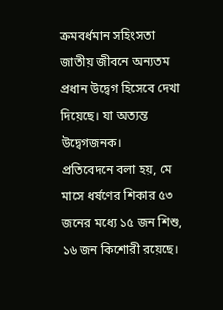ক্রমবর্ধমান সহিংসতা জাতীয় জীবনে অন্যতম প্রধান উদ্বেগ হিসেবে দেখা দিয়েছে। যা অত্যন্ত উদ্বেগজনক।
প্রতিবেদনে বলা হয়, মে মাসে ধর্ষণের শিকার ৫৩ জনের মধ্যে ১৫ জন শিশু, ১৬ জন কিশোরী রয়েছে।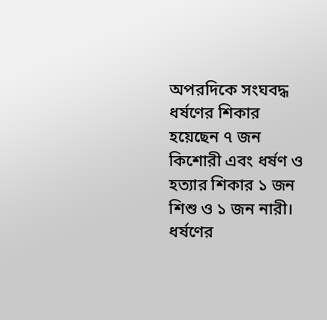অপরদিকে সংঘবদ্ধ ধর্ষণের শিকার হয়েছেন ৭ জন কিশোরী এবং ধর্ষণ ও হত্যার শিকার ১ জন শিশু ও ১ জন নারী। ধর্ষণের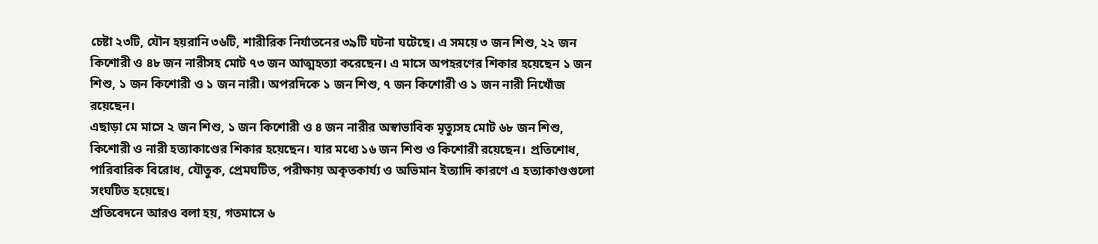চেষ্টা ২৩টি, যৌন হয়রানি ৩৬টি, শারীরিক নির্যাতনের ৩৯টি ঘটনা ঘটেছে। এ সময়ে ৩ জন শিশু, ২২ জন কিশোরী ও ৪৮ জন নারীসহ মোট ৭৩ জন আত্মহত্যা করেছেন। এ মাসে অপহরণের শিকার হয়েছেন ১ জন শিশু, ১ জন কিশোরী ও ১ জন নারী। অপরদিকে ১ জন শিশু, ৭ জন কিশোরী ও ১ জন নারী নিখোঁজ রয়েছেন।
এছাড়া মে মাসে ২ জন শিশু, ১ জন কিশোরী ও ৪ জন নারীর অস্বাভাবিক মৃত্যুসহ মোট ৬৮ জন শিশু, কিশোরী ও নারী হত্যাকাণ্ডের শিকার হয়েছেন। যার মধ্যে ১৬ জন শিশু ও কিশোরী রয়েছেন। প্রতিশোধ, পারিবারিক বিরোধ, যৌতুক, প্রেমঘটিত, পরীক্ষায় অকৃতকার্য্য ও অভিমান ইত্যাদি কারণে এ হত্যাকাণ্ডগুলো সংঘটিত হয়েছে।
প্রতিবেদনে আরও বলা হয়, গতমাসে ৬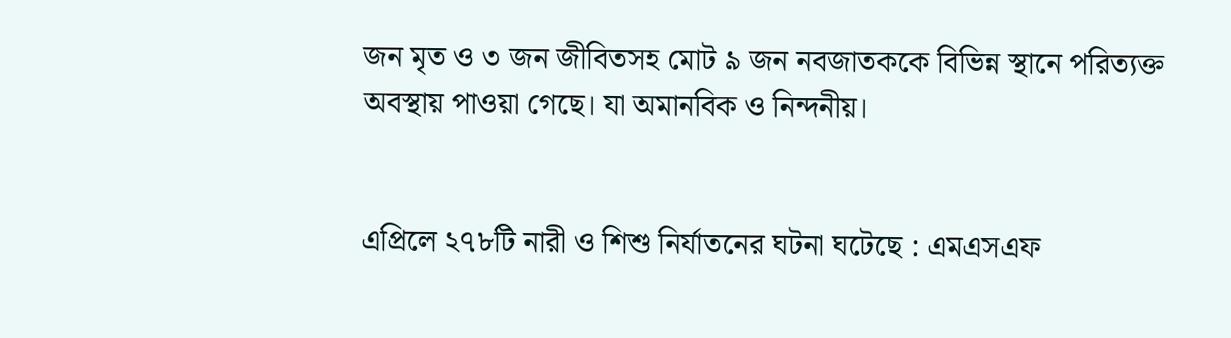জন মৃত ও ৩ জন জীবিতসহ মোট ৯ জন নবজাতককে বিভিন্ন স্থানে পরিত্যক্ত অবস্থায় পাওয়া গেছে। যা অমানবিক ও নিন্দনীয়।


এপ্রিলে ২৭৮টি নারী ও শিশু নির্যাতনের ঘটনা ঘটেছে : এমএসএফ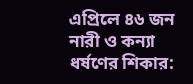এপ্রিলে ৪৬ জন নারী ও কন্যা ধর্ষণের শিকার: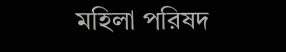মহিলা পরিষদ